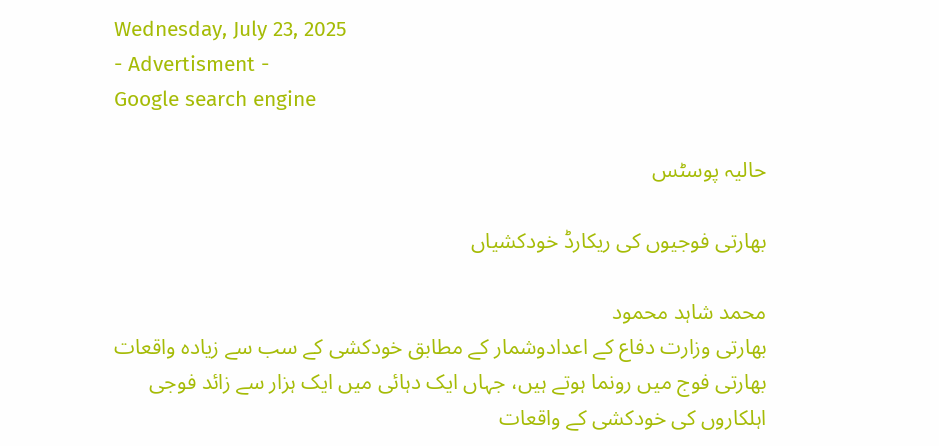Wednesday, July 23, 2025
- Advertisment -
Google search engine

حالیہ پوسٹس

بھارتی فوجیوں کی ریکارڈ خودکشیاں

محمد شاہد محمود
بھارتی وزارت دفاع کے اعدادوشمار کے مطابق خودکشی کے سب سے زیادہ واقعات بھارتی فوج میں رونما ہوتے ہیں، جہاں ایک دہائی میں ایک ہزار سے زائد فوجی اہلکاروں کی خودکشی کے واقعات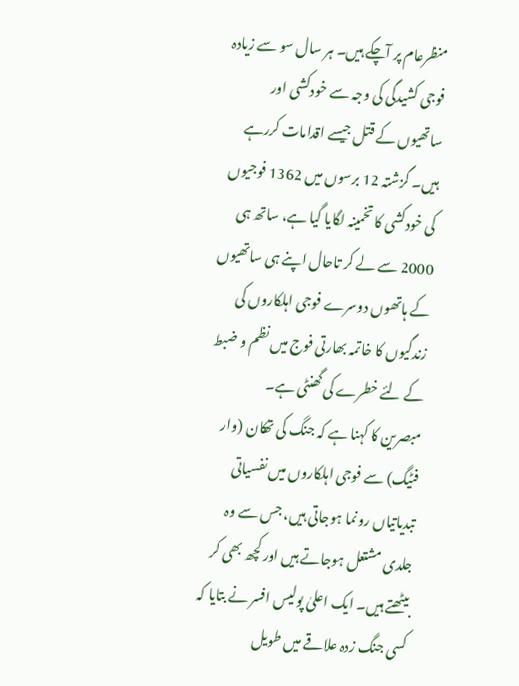منظرعام پر آچکے ہیں۔ ہر سال سو سے زیادہ فوجی کشیدگی کی وجہ سے خودکشی اور ساتھیوں کے قتل جیسے اقدامات کررہے ہیں۔ گزشتہ 12 برسوں میں 1362 فوجیوں کی خودکشی کا تخمینہ لگایا گیا ہے، ساتھ ہی 2000 سے لے کر تاحال اپنے ہی ساتھیوں کے ہاتھوں دوسرے فوجی اہلکاروں کی زندگیوں کا خاتمہ بھارتی فوج میں نظم و ضبط کے لئے خطرے کی گھنٹی ہے۔
مبصرین کا کہنا ہے کہ جنگ کی تھکان (وار فٹیگ) سے فوجی اہلکاروں میں نفسیاتی تبدیاتیاں رونما ہوجاتی ہیں، جس سے وہ جلدی مشتعل ہوجاتے ہیں اور کچھ بھی کر بیٹھتے ہیں۔ ایک اعلیٰ پولیس افسر نے بتایا کہ کسی جنگ زدہ علاقے میں طویل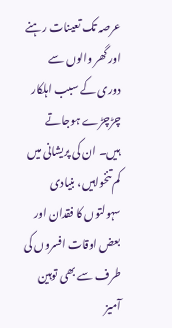عرصہ تک تعینات رہنے اور گھر والوں سے دوری کے سبب اہلکار چڑچڑے ہوجاتے ہیں۔ ان کی پریشانی میں کم تنخواہیں، بنیادی سہولتوں کا فقدان اور بعض اوقات افسروں کی طرف سے بھی توہین آمیز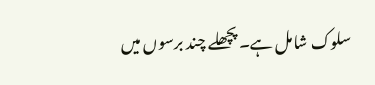سلوک شامل ہے۔ پچھلے چند برسوں میں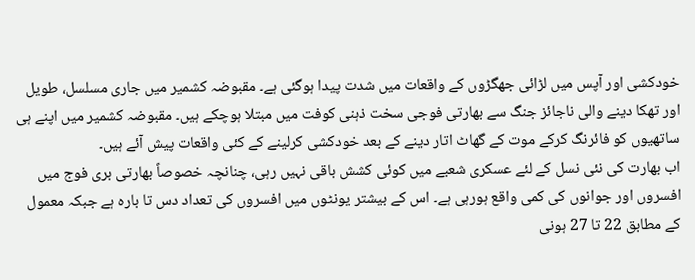خودکشی اور آپس میں لڑائی جھگڑوں کے واقعات میں شدت پیدا ہوگئی ہے۔ مقبوضہ کشمیر میں جاری مسلسل، طویل اور تھکا دینے والی ناجائز جنگ سے بھارتی فوجی سخت ذہنی کوفت میں مبتلا ہوچکے ہیں۔ مقبوضہ کشمیر میں اپنے ہی ساتھیوں کو فائرنگ کرکے موت کے گھاٹ اتار دینے کے بعد خودکشی کرلینے کے کئی واقعات پیش آئے ہیں۔
اب بھارت کی نئی نسل کے لئے عسکری شعبے میں کوئی کشش باقی نہیں رہی، چنانچہ خصوصاً بھارتی بری فوج میں افسروں اور جوانوں کی کمی واقع ہورہی ہے۔ اس کے بیشتر یونٹوں میں افسروں کی تعداد دس تا بارہ ہے جبکہ معمول کے مطابق 22 تا 27 ہونی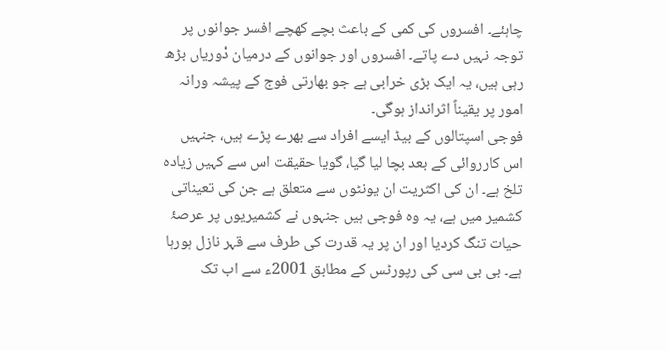چاہئے۔ افسروں کی کمی کے باعث بچے کھچے افسر جوانوں پر توجہ نہیں دے پاتے۔ افسروں اور جوانوں کے درمیان دْوریاں بڑھ رہی ہیں، یہ ایک بڑی خرابی ہے جو بھارتی فوج کے پیشہ ورانہ امور پر یقیناً اثرانداز ہوگی۔
فوجی اسپتالوں کے بیڈ ایسے افراد سے بھرے پڑے ہیں، جنہیں اس کارروائی کے بعد بچا لیا گیا، گویا حقیقت اس سے کہیں زیادہ تلخ ہے۔ ان کی اکثریت ان یونٹوں سے متعلق ہے جن کی تعیناتی کشمیر میں ہے، یہ وہ فوجی ہیں جنہوں نے کشمیریوں پر عرصۂ حیات تنگ کردیا اور ان پر یہ قدرت کی طرف سے قہر نازل ہورہا ہے۔ بی بی سی کی رپورٹس کے مطابق 2001ء سے اب تک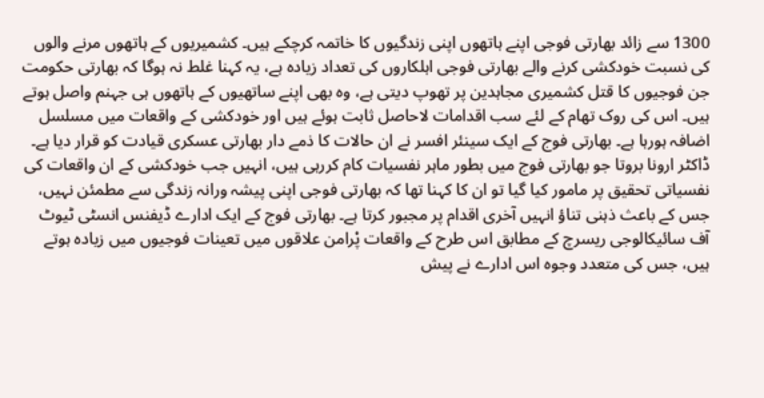1300 سے زائد بھارتی فوجی اپنے ہاتھوں اپنی زندگیوں کا خاتمہ کرچکے ہیں۔ کشمیریوں کے ہاتھوں مرنے والوں کی نسبت خودکشی کرنے والے بھارتی فوجی اہلکاروں کی تعداد زیادہ ہے، یہ کہنا غلط نہ ہوگا کہ بھارتی حکومت جن فوجیوں کا قتل کشمیری مجاہدین پر تھوپ دیتی ہے، وہ بھی اپنے ساتھیوں کے ہاتھوں ہی جہنم واصل ہوتے ہیں۔ اس کی روک تھام کے لئے سب اقدامات لاحاصل ثابت ہوئے ہیں اور خودکشی کے واقعات میں مسلسل اضافہ ہورہا ہے۔ بھارتی فوج کے ایک سینئر افسر نے ان حالات کا ذمے دار بھارتی عسکری قیادت کو قرار دیا ہے۔
ڈاکٹر ارونا بروتا جو بھارتی فوج میں بطور ماہر نفسیات کام کررہی ہیں، انہیں جب خودکشی کے ان واقعات کی نفسیاتی تحقیق پر مامور کیا گیا تو ان کا کہنا تھا کہ بھارتی فوجی اپنی پیشہ ورانہ زندگی سے مطمئن نہیں، جس کے باعث ذہنی تناؤ انہیں آخری اقدام پر مجبور کرتا ہے۔ بھارتی فوج کے ایک ادارے ڈیفنس انسٹی ٹیوٹ آف سائیکالوجی ریسرچ کے مطابق اس طرح کے واقعات پْرامن علاقوں میں تعینات فوجیوں میں زیادہ ہوتے ہیں، جس کی متعدد وجوہ اس ادارے نے پیش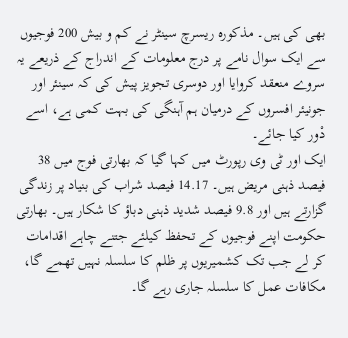بھی کی ہیں۔ مذکورہ ریسرچ سینٹر نے کم و بیش 200 فوجیوں سے ایک سوال نامے پر درج معلومات کے اندراج کے ذریعے یہ سروے منعقد کروایا اور دوسری تجویز پیش کی کہ سینئر اور جونیئر افسروں کے درمیان ہم آہنگی کی بہت کمی ہے، اسے دْور کیا جائے۔
ایک اور ٹی وی رپورٹ میں کہا گیا کہ بھارتی فوج میں 38 فیصد ذہنی مریض ہیں۔ 14.17 فیصد شراب کی بنیاد پر زندگی گزارتے ہیں اور 9.8 فیصد شدید ذہنی دباؤ کا شکار ہیں۔ بھارتی حکومت اپنے فوجیوں کے تحفظ کیلئے جتنے چاہے اقدامات کر لے جب تک کشمیریوں پر ظلم کا سلسلہ نہیں تھمے گا، مکافات عمل کا سلسلہ جاری رہے گا۔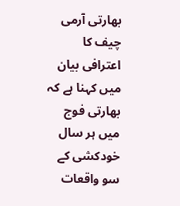بھارتی آرمی چیف کا اعترافی بیان میں کہنا ہے کہ بھارتی فوج میں ہر سال خودکشی کے سو واقعات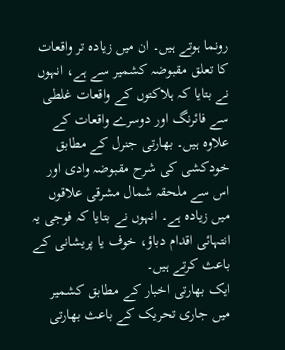رونما ہوتے ہیں۔ ان میں زیادہ تر واقعات کا تعلق مقبوضہ کشمیر سے ہے، انہوں نے بتایا کہ ہلاکتوں کے واقعات غلطی سے فائرنگ اور دوسرے واقعات کے علاوہ ہیں۔ بھارتی جنرل کے مطابق خودکشی کی شرح مقبوضہ وادی اور اس سے ملحقہ شمال مشرقی علاقوں میں زیادہ ہے۔ انہوں نے بتایا کہ فوجی یہ انتہائی اقدام دباؤ، خوف یا پریشانی کے باعث کرتے ہیں۔
ایک بھارتی اخبار کے مطابق کشمیر میں جاری تحریک کے باعث بھارتی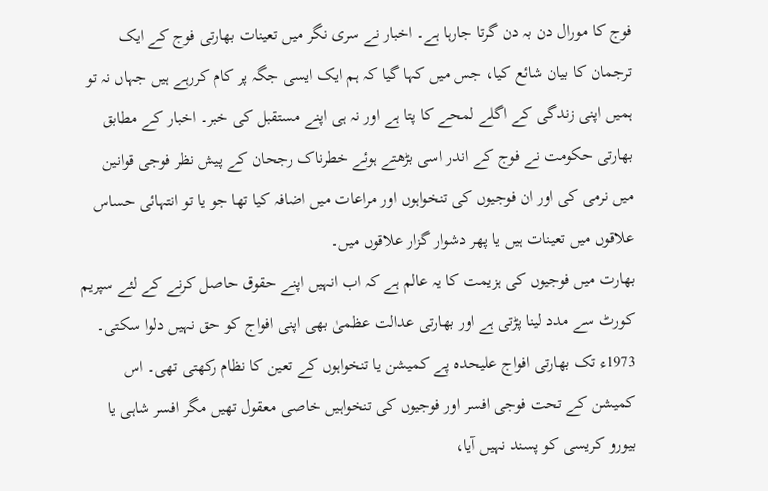فوج کا مورال دن بہ دن گرتا جارہا ہے۔ اخبار نے سری نگر میں تعینات بھارتی فوج کے ایک ترجمان کا بیان شائع کیا، جس میں کہا گیا کہ ہم ایک ایسی جگہ پر کام کررہے ہیں جہاں نہ تو ہمیں اپنی زندگی کے اگلے لمحے کا پتا ہے اور نہ ہی اپنے مستقبل کی خبر۔ اخبار کے مطابق بھارتی حکومت نے فوج کے اندر اسی بڑھتے ہوئے خطرناک رجحان کے پیش نظر فوجی قوانین میں نرمی کی اور ان فوجیوں کی تنخواہوں اور مراعات میں اضافہ کیا تھا جو یا تو انتہائی حساس علاقوں میں تعینات ہیں یا پھر دشوار گزار علاقوں میں۔
بھارت میں فوجیوں کی ہزیمت کا یہ عالم ہے کہ اب انہیں اپنے حقوق حاصل کرنے کے لئے سپریم کورٹ سے مدد لینا پڑتی ہے اور بھارتی عدالت عظمیٰ بھی اپنی افواج کو حق نہیں دلوا سکتی۔ 1973ء تک بھارتی افواج علیحدہ پے کمیشن یا تنخواہوں کے تعین کا نظام رکھتی تھی۔ اس کمیشن کے تحت فوجی افسر اور فوجیوں کی تنخواہیں خاصی معقول تھیں مگر افسر شاہی یا بیورو کریسی کو پسند نہیں آیا،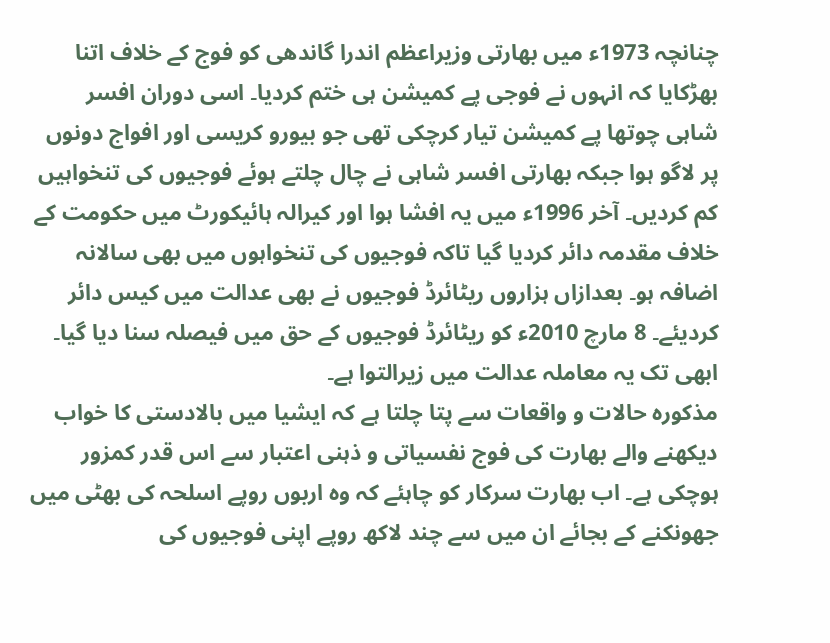چنانچہ 1973ء میں بھارتی وزیراعظم اندرا گاندھی کو فوج کے خلاف اتنا بھڑکایا کہ انہوں نے فوجی پے کمیشن ہی ختم کردیا۔ اسی دوران افسر شاہی چوتھا پے کمیشن تیار کرچکی تھی جو بیورو کریسی اور افواج دونوں پر لاگو ہوا جبکہ بھارتی افسر شاہی نے چال چلتے ہوئے فوجیوں کی تنخواہیں کم کردیں۔ آخر 1996ء میں یہ افشا ہوا اور کیرالہ ہائیکورٹ میں حکومت کے خلاف مقدمہ دائر کردیا گیا تاکہ فوجیوں کی تنخواہوں میں بھی سالانہ اضافہ ہو۔ بعدازاں ہزاروں ریٹائرڈ فوجیوں نے بھی عدالت میں کیس دائر کردیئے۔ 8 مارچ 2010ء کو ریٹائرڈ فوجیوں کے حق میں فیصلہ سنا دیا گیا۔ ابھی تک یہ معاملہ عدالت میں زیرالتوا ہے۔
مذکورہ حالات و واقعات سے پتا چلتا ہے کہ ایشیا میں بالادستی کا خواب دیکھنے والے بھارت کی فوج نفسیاتی و ذہنی اعتبار سے اس قدر کمزور ہوچکی ہے۔ اب بھارت سرکار کو چاہئے کہ وہ اربوں روپے اسلحہ کی بھٹی میں جھونکنے کے بجائے ان میں سے چند لاکھ روپے اپنی فوجیوں کی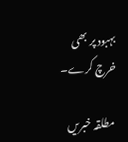بہبود پر بھی خرچ کرے۔

مطلقہ خبریں